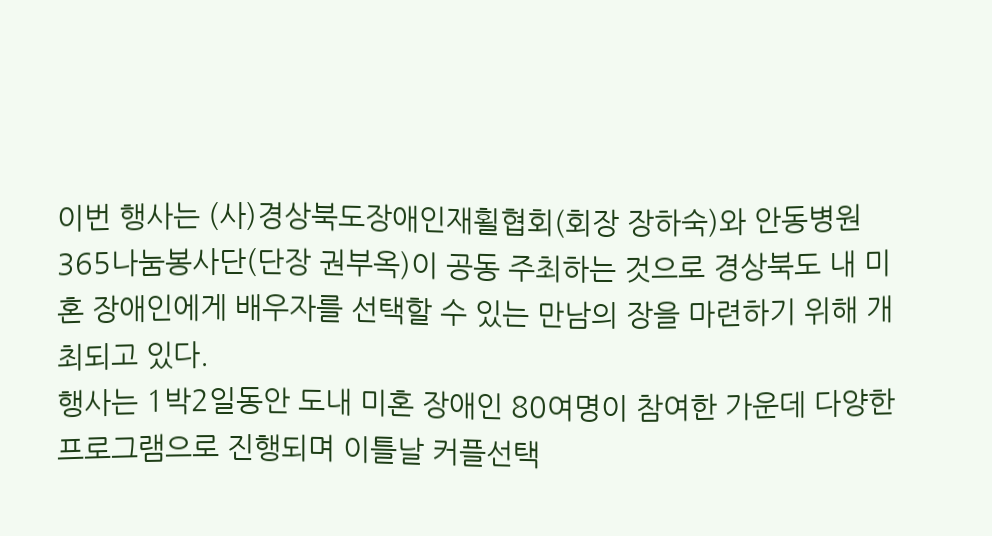이번 행사는 (사)경상북도장애인재횔협회(회장 장하숙)와 안동병원 365나눔봉사단(단장 권부옥)이 공동 주최하는 것으로 경상북도 내 미혼 장애인에게 배우자를 선택할 수 있는 만남의 장을 마련하기 위해 개최되고 있다.
행사는 1박2일동안 도내 미혼 장애인 80여명이 참여한 가운데 다양한 프로그램으로 진행되며 이틀날 커플선택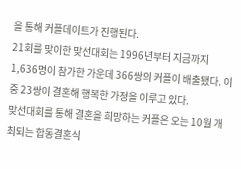을 통해 커플데이트가 진행된다.
21회를 맞이한 맞선대회는 1996년부터 지금까지 1,636명이 참가한 가운데 366쌍의 커플이 배출됐다. 이 중 23쌍이 결혼해 행복한 가정을 이루고 있다.
맞선대회를 통해 결혼을 희망하는 커플은 오는 10월 개최되는 합동결혼식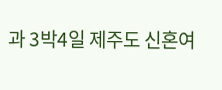과 3박4일 제주도 신혼여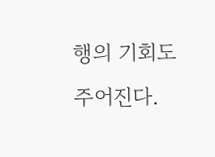행의 기회도 주어진다.